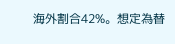海外割合42%。想定為替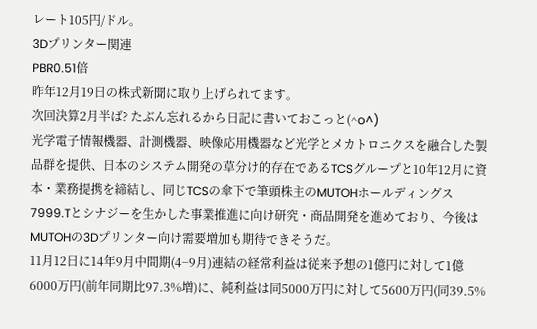レート105円/ドル。
3Dプリンター関連
PBR0.51倍
昨年12月19日の株式新聞に取り上げられてます。
次回決算2月半ば? たぶん忘れるから日記に書いておこっと(^o^)
光学電子情報機器、計測機器、映像応用機器など光学とメカトロニクスを融合した製品群を提供、日本のシステム開発の草分け的存在であるTCSグループと10年12月に資本・業務提携を締結し、同じTCSの傘下で筆頭株主のMUTOHホールディングス7999.Tとシナジーを生かした事業推進に向け研究・商品開発を進めており、今後はMUTOHの3Dプリンター向け需要増加も期待できそうだ。
11月12日に14年9月中間期(4−9月)連結の経常利益は従来予想の1億円に対して1億6000万円(前年同期比97.3%増)に、純利益は同5000万円に対して5600万円(同39.5%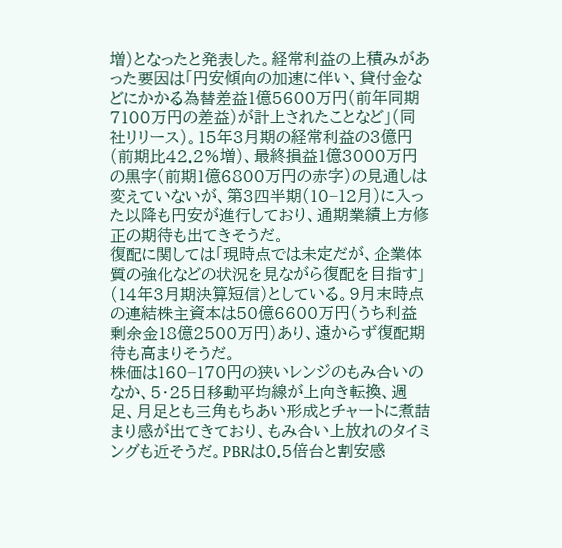増)となったと発表した。経常利益の上積みがあった要因は「円安傾向の加速に伴い、貸付金などにかかる為替差益1億5600万円(前年同期7100万円の差益)が計上されたことなど」(同社リリース)。15年3月期の経常利益の3億円(前期比42.2%増)、最終損益1億3000万円の黒字(前期1億6800万円の赤字)の見通しは変えていないが、第3四半期(10−12月)に入った以降も円安が進行しており、通期業績上方修正の期待も出てきそうだ。
復配に関しては「現時点では未定だが、企業体質の強化などの状況を見ながら復配を目指す」(14年3月期決算短信)としている。9月末時点の連結株主資本は50億6600万円(うち利益剰余金18億2500万円)あり、遠からず復配期待も高まりそうだ。
株価は160−170円の狭いレンジのもみ合いのなか、5・25日移動平均線が上向き転換、週足、月足とも三角もちあい形成とチャートに煮詰まり感が出てきており、もみ合い上放れのタイミングも近そうだ。PBRは0.5倍台と割安感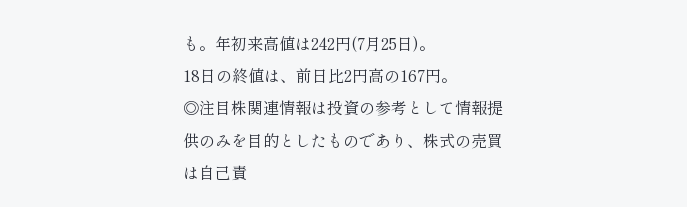も。年初来高値は242円(7月25日)。
18日の終値は、前日比2円高の167円。
◎注目株関連情報は投資の参考として情報提供のみを目的としたものであり、株式の売買は自己責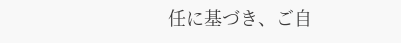任に基づき、ご自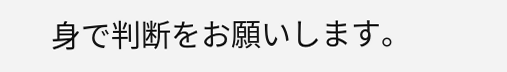身で判断をお願いします。